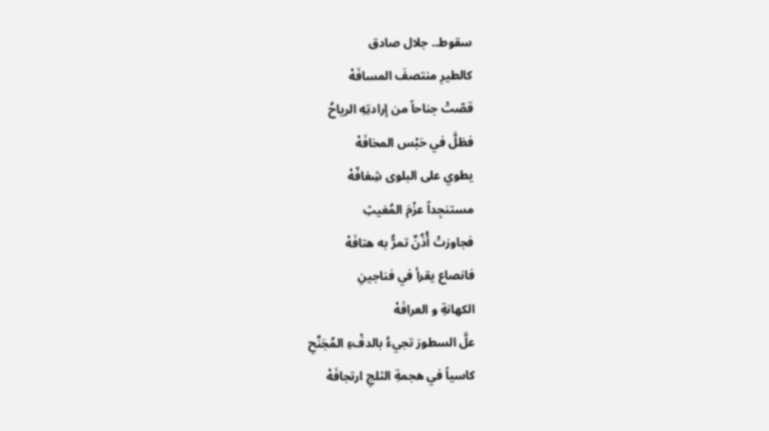سقوط.. جلال صادق
كالطيرِ منتصفَ المسافَهْ
قصّتْ جناحاً من إرادتِهِ الرياحُ
فظلَّ في حَبْس المخافَهْ
يطوي على البلوى شِغافّهْ
مستنجِداً عزْمَ المُغيثِ
فجاوزتْ أُذُنٌ تمرُّ به هتافَهْ
فانصاع يقرأ في فناجينِ
الكهانةِ و العرافَهْ
علَّ السطورَ تجيءُ بالدفْءِ المُجَنَّحِ
كاسياً في هجمةِ الثلجِ ارتجافَهْ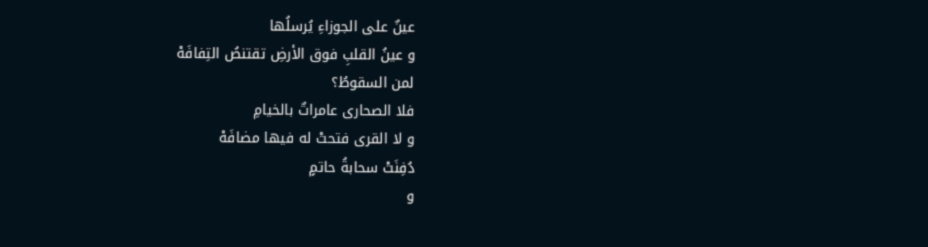عينٌ على الجوزاءِ يُرسلُها
و عينُ القلبِ فوق الأرضِ تقتنصُ التِفافَهْ
لمن السقوطُ؟
فلا الصحارى عامراتٌ بالخيامِ
و لا القرى فتحتْ له فيها مضافَهْ
دُفِنَتْ سحابةُ حاتمٍ
و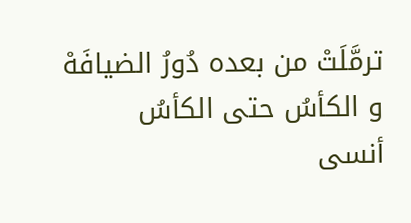ترمَّلَتْ من بعده دُورُ الضيافَهْ
و الكأسُ حتى الكأسُ
أنسى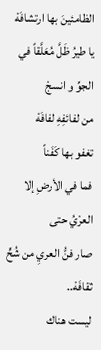الظامئينَ بها ارتشافَهْ
يا طيرُ ظَلَّ مُعَلَّقاً في الجوِّ و انسجْ
من لفائفِهِ لفافَهْ
تغفو بها كَفَناً
فما في الأرضِ إلا العرْيُ حتى
صار فنُّ العريِ من شُحٍّ ثقافَهْ..
ليست هناك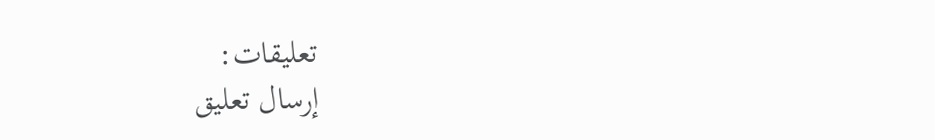تعليقات:
إرسال تعليق